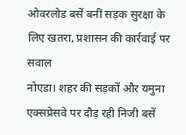ओवरलोड बसें बनीं सड़क सुरक्षा के लिए खतरा, प्रशासन की कार्रवाई पर सवाल
नोएडा। शहर की सड़कों और यमुना एक्सप्रेसवे पर दौड़ रही निजी बसें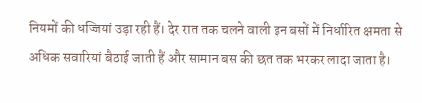नियमों की धज्जियां उड़ा रही हैं। देर रात तक चलने वाली इन बसों में निर्धारित क्षमता से अधिक सवारियां बैठाई जाती हैं और सामान बस की छत तक भरकर लादा जाता है।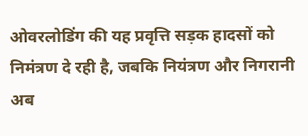ओवरलोडिंग की यह प्रवृत्ति सड़क हादसों को निमंत्रण दे रही है, जबकि नियंत्रण और निगरानी अब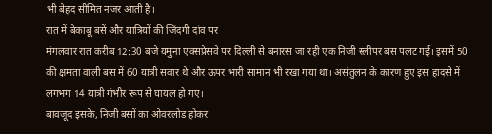भी बेहद सीमित नजर आती है।
रात में बेकाबू बसें और यात्रियों की जिंदगी दांव पर
मंगलवार रात करीब 12:30 बजे यमुना एक्सप्रेसवे पर दिल्ली से बनारस जा रही एक निजी स्लीपर बस पलट गई। इसमें 50 की क्षमता वाली बस में 60 यात्री सवार थे और ऊपर भारी सामान भी रखा गया था। असंतुलन के कारण हुए इस हादसे में लगभग 14 यात्री गंभीर रूप से घायल हो गए।
बावजूद इसके, निजी बसों का ओवरलोड होकर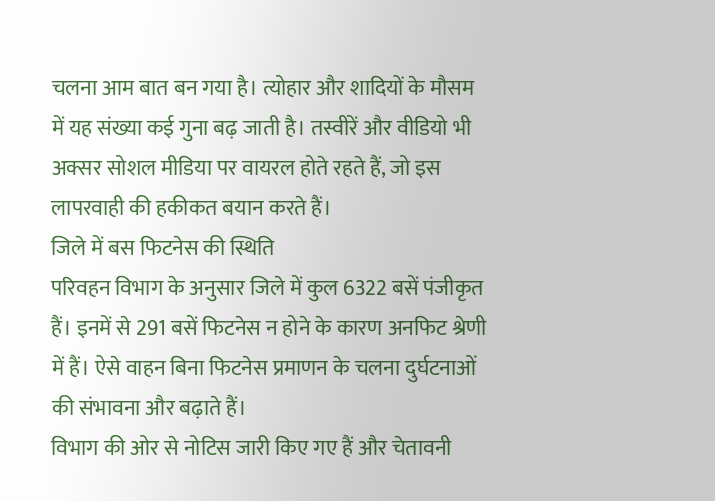चलना आम बात बन गया है। त्योहार और शादियों के मौसम में यह संख्या कई गुना बढ़ जाती है। तस्वीरें और वीडियो भी अक्सर सोशल मीडिया पर वायरल होते रहते हैं, जो इस लापरवाही की हकीकत बयान करते हैं।
जिले में बस फिटनेस की स्थिति
परिवहन विभाग के अनुसार जिले में कुल 6322 बसें पंजीकृत हैं। इनमें से 291 बसें फिटनेस न होने के कारण अनफिट श्रेणी में हैं। ऐसे वाहन बिना फिटनेस प्रमाणन के चलना दुर्घटनाओं की संभावना और बढ़ाते हैं।
विभाग की ओर से नोटिस जारी किए गए हैं और चेतावनी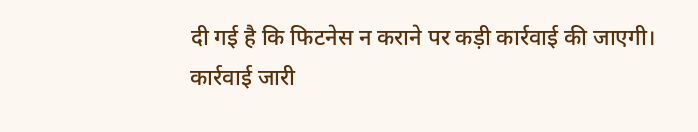दी गई है कि फिटनेस न कराने पर कड़ी कार्रवाई की जाएगी।
कार्रवाई जारी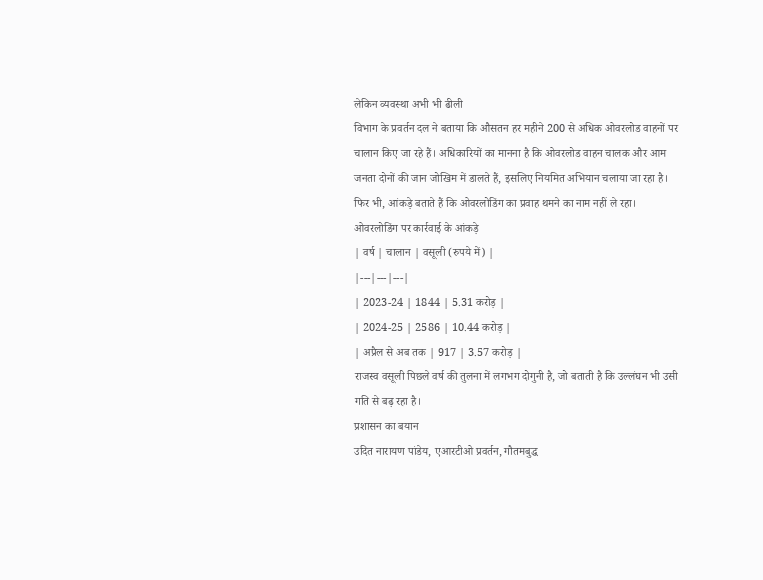लेकिन व्यवस्था अभी भी ढीली
विभाग के प्रवर्तन दल ने बताया कि औसतन हर महीने 200 से अधिक ओवरलोड वाहनों पर चालान किए जा रहे हैं। अधिकारियों का मानना है कि ओवरलोड वाहन चालक और आम जनता दोनों की जान जोखिम में डालते हैं, इसलिए नियमित अभियान चलाया जा रहा है।
फिर भी, आंकड़े बताते हैं कि ओवरलोडिंग का प्रवाह थमने का नाम नहीं ले रहा।
ओवरलोडिंग पर कार्रवाई के आंकड़े
| वर्ष | चालान | वसूली (रुपये में) |
|---|---|---|
| 2023-24 | 1844 | 5.31 करोड़ |
| 2024-25 | 2586 | 10.44 करोड़ |
| अप्रैल से अब तक | 917 | 3.57 करोड़ |
राजस्व वसूली पिछले वर्ष की तुलना में लगभग दोगुनी है, जो बताती है कि उल्लंघन भी उसी गति से बढ़ रहा है।
प्रशासन का बयान
उदित नारायण पांडेय, एआरटीओ प्रवर्तन, गौतमबुद्ध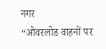नगर
“ओवरलोड वाहनों पर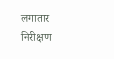लगातार निरीक्षण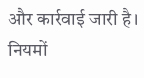और कार्रवाई जारी है। नियमों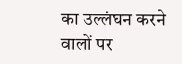का उल्लंघन करने वालों पर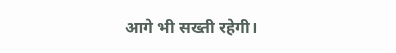आगे भी सख्ती रहेगी।